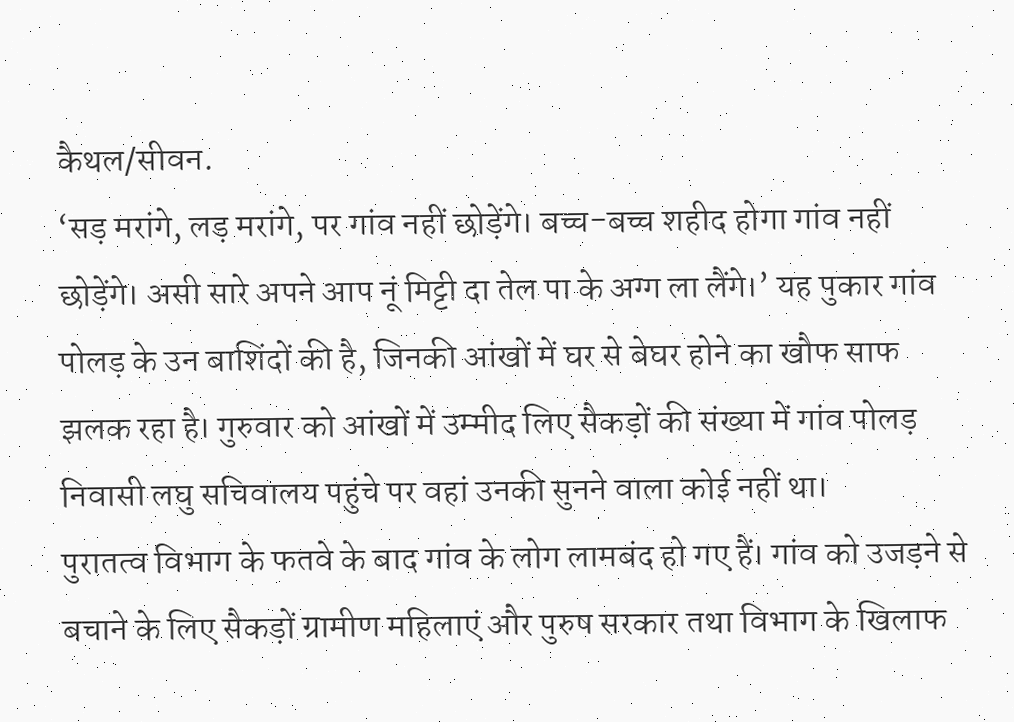कैथल/सीवन.
‘सड़ मरांगे, लड़ मरांगे, पर गांव नहीं छोड़ेंगे। बच्च-बच्च शहीद होगा गांव नहीं छोड़ेंगे। असी सारे अपने आप नूं मिट्टी दा तेल पा के अग्ग ला लैंगे।’ यह पुकार गांव पोलड़ के उन बाशिंदों की है, जिनकी आंखों में घर से बेघर होने का खौफ साफ झलक रहा है। गुरुवार को आंखों में उम्मीद लिए सैकड़ों की संख्या में गांव पोलड़ निवासी लघु सचिवालय पहुंचे पर वहां उनकी सुनने वाला कोई नहीं था।
पुरातत्व विभाग के फतवे के बाद गांव के लोग लामबंद हो गए हैं। गांव को उजड़ने से बचाने के लिए सैकड़ों ग्रामीण महिलाएं और पुरुष सरकार तथा विभाग के खिलाफ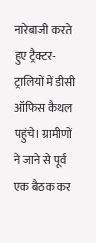नारेबाजी करते हुए ट्रैक्टर-ट्रालियों में डीसी ऑफिस कैथल पहुंचे। ग्रामीणों ने जाने से पूर्व एक बैठक कर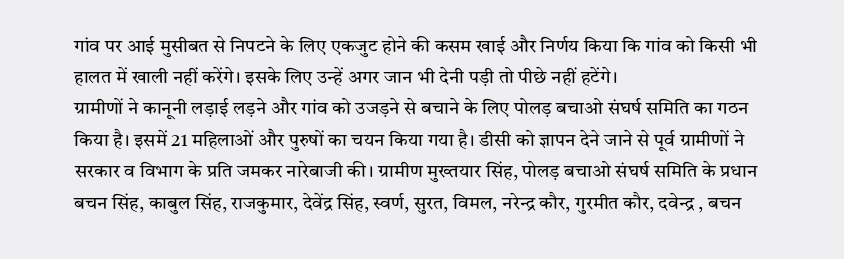गांव पर आई मुसीबत से निपटने के लिए एकजुट होने की कसम खाई और निर्णय किया कि गांव को किसी भी हालत में खाली नहीं करेंगे। इसके लिए उन्हें अगर जान भी देनी पड़ी तो पीछे नहीं हटेंगे।
ग्रामीणों ने कानूनी लड़ाई लड़ने और गांव को उजड़ने से बचाने के लिए पोलड़ बचाओ संघर्ष समिति का गठन किया है। इसमें 21 महिलाओं और पुरुषों का चयन किया गया है। डीसी को ज्ञापन देने जाने से पूर्व ग्रामीणों ने सरकार व विभाग के प्रति जमकर नारेबाजी की। ग्रामीण मुख्तयार सिंह, पोलड़ बचाओ संघर्ष समिति के प्रधान बचन सिंह, काबुल सिंह, राजकुमार, देवेंद्र सिंह, स्वर्ण, सुरत, विमल, नरेन्द्र कौर, गुरमीत कौर, दवेन्द्र , बचन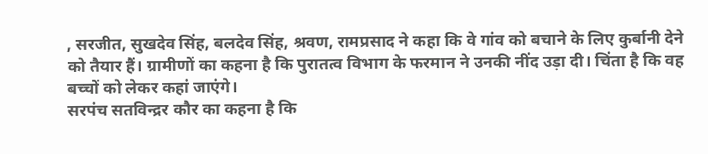, सरजीत, सुखदेव सिंह, बलदेव सिंह, श्रवण, रामप्रसाद ने कहा कि वे गांव को बचाने के लिए कुर्बानी देने को तैयार हैं। ग्रामीणों का कहना है कि पुरातत्व विभाग के फरमान ने उनकी नींद उड़ा दी। चिंता है कि वह बच्चों को लेकर कहां जाएंगे।
सरपंच सतविन्द्रर कौर का कहना है कि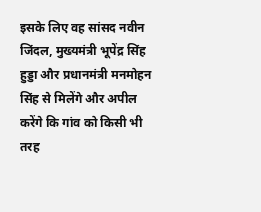इसके लिए वह सांसद नवीन जिंदल, मुख्यमंत्री भूपेंद्र सिंह हुड्डा और प्रधानमंत्री मनमोहन सिंह से मिलेंगे और अपील करेंगे कि गांव को किसी भी तरह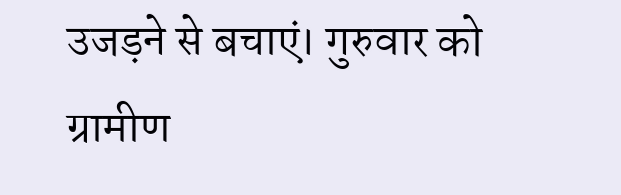उजड़ने से बचाएं। गुरुवार को ग्रामीण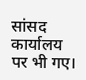सांसद कार्यालय पर भी गए।